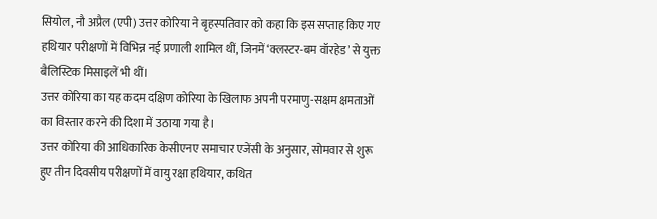सियोल, नौ अप्रैल (एपी) उत्तर कोरिया ने बृहस्पतिवार को कहा कि इस सप्ताह किए गए हथियार परीक्षणों में विभिन्न नई प्रणाली शामिल थीं, जिनमें ‘क्लस्टर-बम वॉरहेड’ से युक्त बैलिस्टिक मिसाइलें भी थीं।
उत्तर कोरिया का यह कदम दक्षिण कोरिया के खिलाफ अपनी परमाणु-सक्षम क्षमताओं का विस्तार करने की दिशा में उठाया गया है।
उत्तर कोरिया की आधिकारिक केसीएनए समाचार एजेंसी के अनुसार, सोमवार से शुरू हुए तीन दिवसीय परीक्षणों में वायु रक्षा हथियार, कथित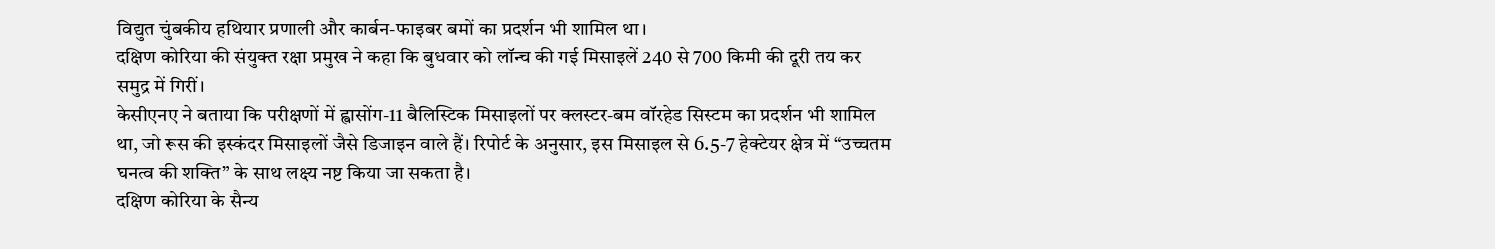विद्युत चुंबकीय हथियार प्रणाली और कार्बन-फाइबर बमों का प्रदर्शन भी शामिल था।
दक्षिण कोरिया की संयुक्त रक्षा प्रमुख ने कहा कि बुधवार को लॉन्च की गई मिसाइलें 240 से 700 किमी की दूरी तय कर समुद्र में गिरीं।
केसीएनए ने बताया कि परीक्षणों में ह्वासोंग-11 बैलिस्टिक मिसाइलों पर क्लस्टर-बम वॉरहेड सिस्टम का प्रदर्शन भी शामिल था, जो रूस की इस्कंदर मिसाइलों जैसे डिजाइन वाले हैं। रिपोर्ट के अनुसार, इस मिसाइल से 6.5-7 हेक्टेयर क्षेत्र में “उच्चतम घनत्व की शक्ति” के साथ लक्ष्य नष्ट किया जा सकता है।
दक्षिण कोरिया के सैन्य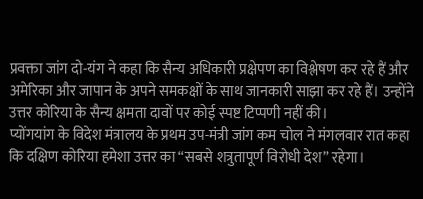प्रवक्ता जांग दो-यंग ने कहा कि सैन्य अधिकारी प्रक्षेपण का विश्लेषण कर रहे हैं और अमेरिका और जापान के अपने समकक्षों के साथ जानकारी साझा कर रहे हैं। उन्होंने उत्तर कोरिया के सैन्य क्षमता दावों पर कोई स्पष्ट टिप्पणी नहीं की।
प्योंगयांग के विदेश मंत्रालय के प्रथम उप-मंत्री जांग कम चोल ने मंगलवार रात कहा कि दक्षिण कोरिया हमेशा उत्तर का “सबसे शत्रुतापूर्ण विरोधी देश” रहेगा।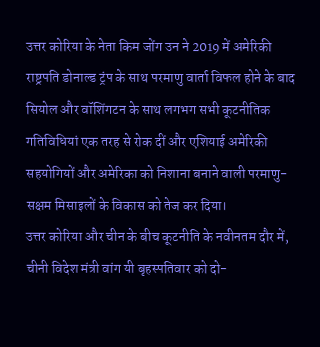उत्तर कोरिया के नेता किम जोंग उन ने 2019 में अमेरिकी राष्ट्रपति डोनाल्ड ट्रंप के साथ परमाणु वार्ता विफल होने के बाद सियोल और वॉशिंगटन के साथ लगभग सभी कूटनीतिक गतिविधियां एक तरह से रोक दीं और एशियाई अमेरिकी सहयोगियों और अमेरिका को निशाना बनाने वाली परमाणु-सक्षम मिसाइलों के विकास को तेज कर दिया।
उत्तर कोरिया और चीन के बीच कूटनीति के नवीनतम दौर में, चीनी विदेश मंत्री वांग यी बृहस्पतिवार को दो-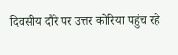दिवसीय दौरे पर उत्तर कोरिया पहुंच रहे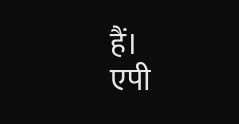हैं।
एपी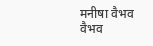मनीषा वैभव
वैभव